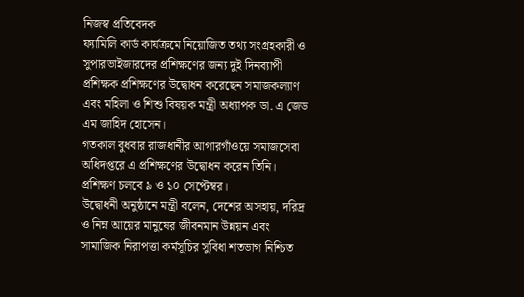নিজস্ব প্রতিবেদক
ফ্যামিলি কার্ড কার্যক্রমে নিয়োজিত তথ্য সংগ্রহকারী ও সুপারভাইজারদের প্রশিক্ষণের জন্য দুই দিনব্যাপী প্রশিক্ষক প্রশিক্ষণের উদ্বোধন করেছেন সমাজকল্যাণ এবং মহিলা ও শিশু বিষয়ক মন্ত্রী অধ্যাপক ডা. এ জেড এম জাহিদ হোসেন।
গতকাল বুধবার রাজধানীর আগারগাঁওয়ে সমাজসেবা অধিদপ্তরে এ প্রশিক্ষণের উদ্বোধন করেন তিনি। প্রশিক্ষণ চলবে ৯ ও ১০ সেপ্টেম্বর।
উদ্বোধনী অনুষ্ঠানে মন্ত্রী বলেন, দেশের অসহায়, দরিদ্র ও নিম্ন আয়ের মানুষের জীবনমান উন্নয়ন এবং সামাজিক নিরাপত্তা কর্মসূচির সুবিধা শতভাগ নিশ্চিত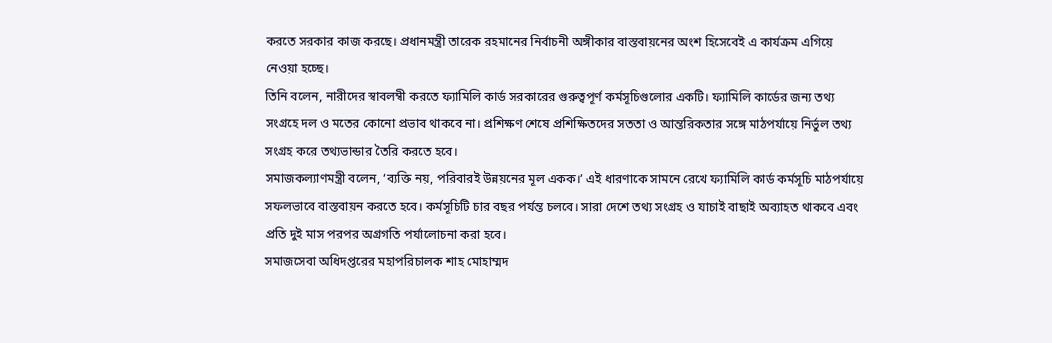করতে সরকার কাজ করছে। প্রধানমন্ত্রী তারেক রহমানের নির্বাচনী অঙ্গীকার বাস্তবায়নের অংশ হিসেবেই এ কার্যক্রম এগিয়ে নেওয়া হচ্ছে।
তিনি বলেন, নারীদের স্বাবলম্বী করতে ফ্যামিলি কার্ড সরকারের গুরুত্বপূর্ণ কর্মসূচিগুলোর একটি। ফ্যামিলি কার্ডের জন্য তথ্য সংগ্রহে দল ও মতের কোনো প্রভাব থাকবে না। প্রশিক্ষণ শেষে প্রশিক্ষিতদের সততা ও আন্তরিকতার সঙ্গে মাঠপর্যায়ে নির্ভুল তথ্য সংগ্রহ করে তথ্যভান্ডার তৈরি করতে হবে।
সমাজকল্যাণমন্ত্রী বলেন, ‘ব্যক্তি নয়, পরিবারই উন্নয়নের মূল একক।’ এই ধারণাকে সামনে রেখে ফ্যামিলি কার্ড কর্মসূচি মাঠপর্যায়ে সফলভাবে বাস্তবায়ন করতে হবে। কর্মসূচিটি চার বছর পর্যন্ত চলবে। সারা দেশে তথ্য সংগ্রহ ও যাচাই বাছাই অব্যাহত থাকবে এবং প্রতি দুই মাস পরপর অগ্রগতি পর্যালোচনা করা হবে।
সমাজসেবা অধিদপ্তরের মহাপরিচালক শাহ মোহাম্মদ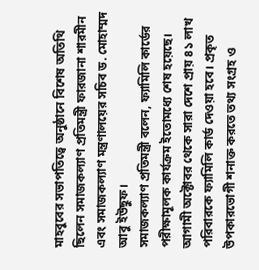মাহবুবের সভাপতিত্বে অনুষ্ঠানে বিশেষ অতিথি ছিলেন সমাজকল্যাণ প্রতিমন্ত্রী ফারজানা শারমীন এবং সমাজকল্যাণ মন্ত্রণালয়ের সচিব ড. মোহাম্মদ আবু ইউছুফ।
সমাজকল্যাণ প্রতিমন্ত্রী বলেন, ফ্যামিলি কার্ডের পরীক্ষামূলক কার্যক্রম ইতোমধ্যে শেষ হয়েছে। আগামী অক্টোবর থেকে সারা দেশে প্রায় ৪১ লাখ পরিবারকে ফ্যামিলি কার্ড দেওয়া হবে। প্রকৃত উপকারভোগী শনাক্ত করতে তথ্য সংগ্রহ ও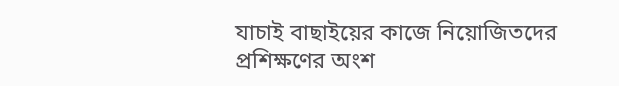যাচাই বাছাইয়ের কাজে নিয়োজিতদের প্রশিক্ষণের অংশ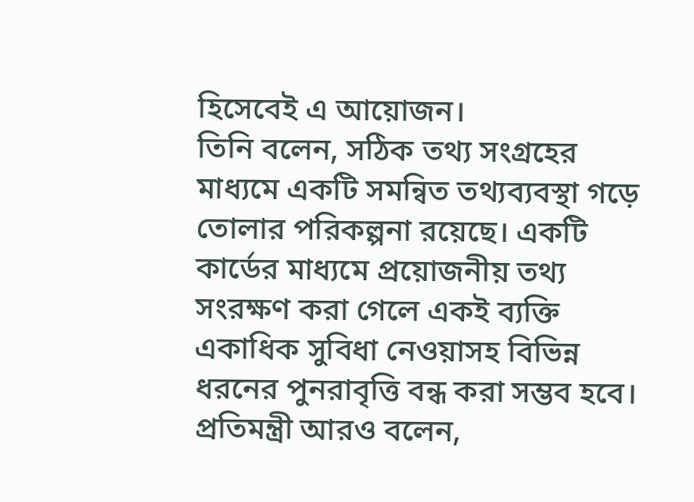হিসেবেই এ আয়োজন।
তিনি বলেন, সঠিক তথ্য সংগ্রহের মাধ্যমে একটি সমন্বিত তথ্যব্যবস্থা গড়ে তোলার পরিকল্পনা রয়েছে। একটি কার্ডের মাধ্যমে প্রয়োজনীয় তথ্য সংরক্ষণ করা গেলে একই ব্যক্তি একাধিক সুবিধা নেওয়াসহ বিভিন্ন ধরনের পুনরাবৃত্তি বন্ধ করা সম্ভব হবে।
প্রতিমন্ত্রী আরও বলেন,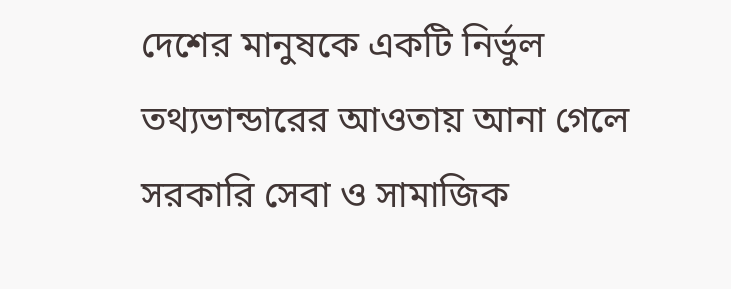দেশের মানুষকে একটি নির্ভুল তথ্যভান্ডারের আওতায় আনা গেলে সরকারি সেবা ও সামাজিক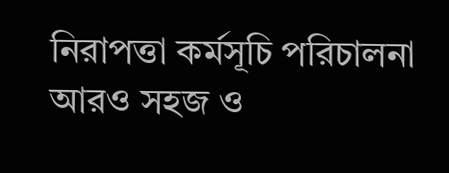নিরাপত্তা কর্মসূচি পরিচালনা আরও সহজ ও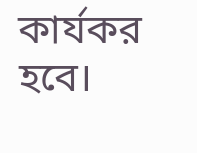কার্যকর হবে।